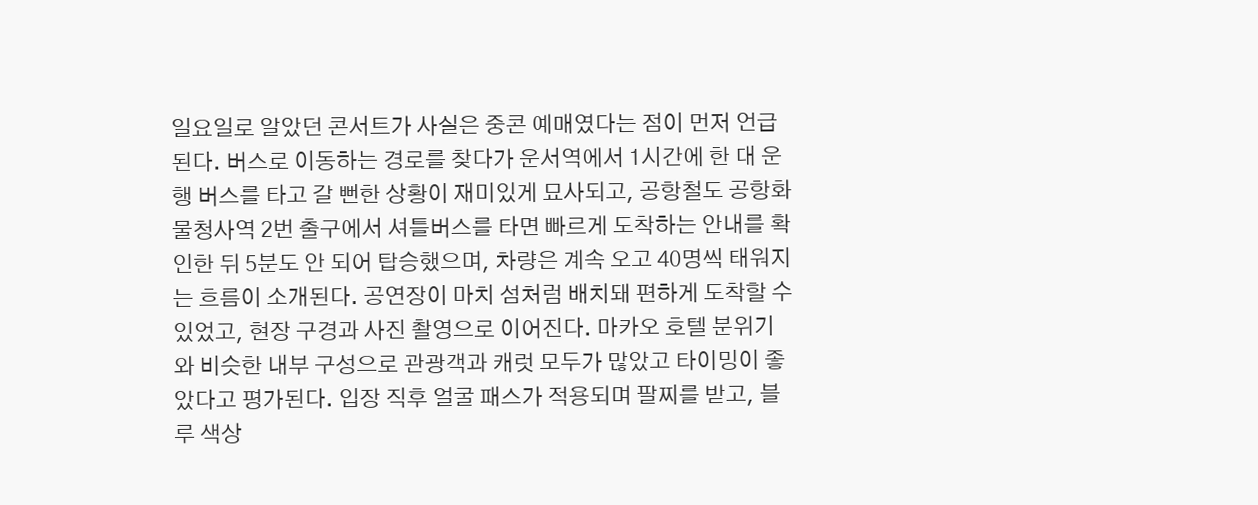일요일로 알았던 콘서트가 사실은 중콘 예매였다는 점이 먼저 언급된다. 버스로 이동하는 경로를 찾다가 운서역에서 1시간에 한 대 운행 버스를 타고 갈 뻔한 상황이 재미있게 묘사되고, 공항철도 공항화물청사역 2번 출구에서 셔틀버스를 타면 빠르게 도착하는 안내를 확인한 뒤 5분도 안 되어 탑승했으며, 차량은 계속 오고 40명씩 태워지는 흐름이 소개된다. 공연장이 마치 섬처럼 배치돼 편하게 도착할 수 있었고, 현장 구경과 사진 촬영으로 이어진다. 마카오 호텔 분위기와 비슷한 내부 구성으로 관광객과 캐럿 모두가 많았고 타이밍이 좋았다고 평가된다. 입장 직후 얼굴 패스가 적용되며 팔찌를 받고, 블루 색상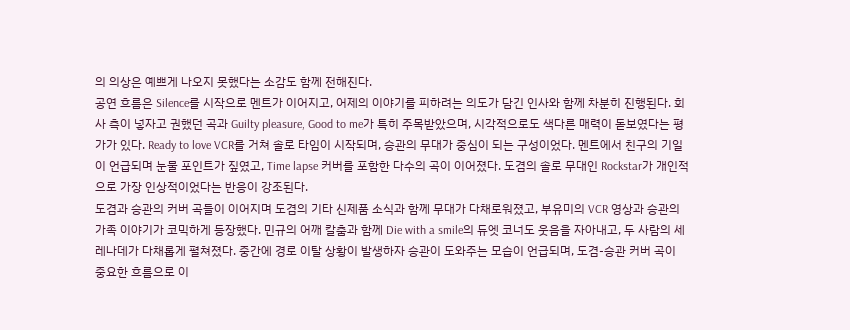의 의상은 예쁘게 나오지 못했다는 소감도 함께 전해진다.
공연 흐름은 Silence를 시작으로 멘트가 이어지고, 어제의 이야기를 피하려는 의도가 담긴 인사와 함께 차분히 진행된다. 회사 측이 넣자고 권했던 곡과 Guilty pleasure, Good to me가 특히 주목받았으며, 시각적으로도 색다른 매력이 돋보였다는 평가가 있다. Ready to love VCR를 거쳐 솔로 타임이 시작되며, 승관의 무대가 중심이 되는 구성이었다. 멘트에서 친구의 기일이 언급되며 눈물 포인트가 짚였고, Time lapse 커버를 포함한 다수의 곡이 이어졌다. 도겸의 솔로 무대인 Rockstar가 개인적으로 가장 인상적이었다는 반응이 강조된다.
도겸과 승관의 커버 곡들이 이어지며 도겸의 기타 신제품 소식과 함께 무대가 다채로워졌고, 부유미의 VCR 영상과 승관의 가족 이야기가 코믹하게 등장했다. 민규의 어깨 칼춤과 함께 Die with a smile의 듀엣 코너도 웃음을 자아내고, 두 사람의 세레나데가 다채롭게 펼쳐졌다. 중간에 경로 이탈 상황이 발생하자 승관이 도와주는 모습이 언급되며, 도겸-승관 커버 곡이 중요한 흐름으로 이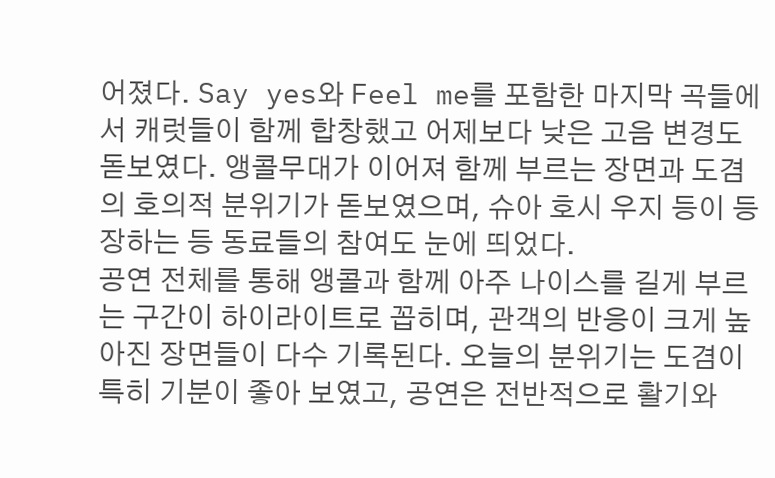어졌다. Say yes와 Feel me를 포함한 마지막 곡들에서 캐럿들이 함께 합창했고 어제보다 낮은 고음 변경도 돋보였다. 앵콜무대가 이어져 함께 부르는 장면과 도겸의 호의적 분위기가 돋보였으며, 슈아 호시 우지 등이 등장하는 등 동료들의 참여도 눈에 띄었다.
공연 전체를 통해 앵콜과 함께 아주 나이스를 길게 부르는 구간이 하이라이트로 꼽히며, 관객의 반응이 크게 높아진 장면들이 다수 기록된다. 오늘의 분위기는 도겸이 특히 기분이 좋아 보였고, 공연은 전반적으로 활기와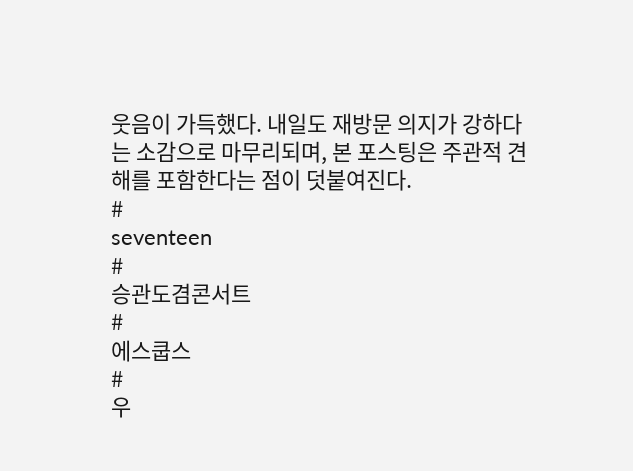웃음이 가득했다. 내일도 재방문 의지가 강하다는 소감으로 마무리되며, 본 포스팅은 주관적 견해를 포함한다는 점이 덧붙여진다.
#
seventeen
#
승관도겸콘서트
#
에스쿱스
#
우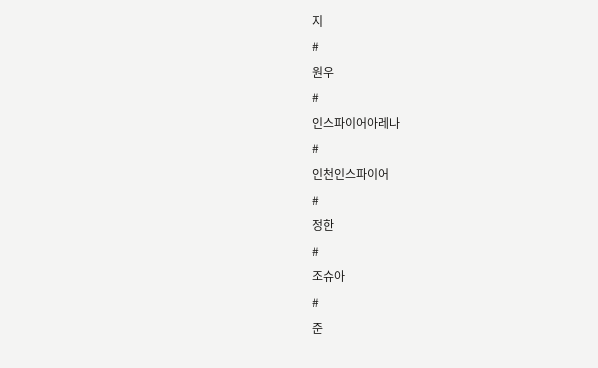지
#
원우
#
인스파이어아레나
#
인천인스파이어
#
정한
#
조슈아
#
준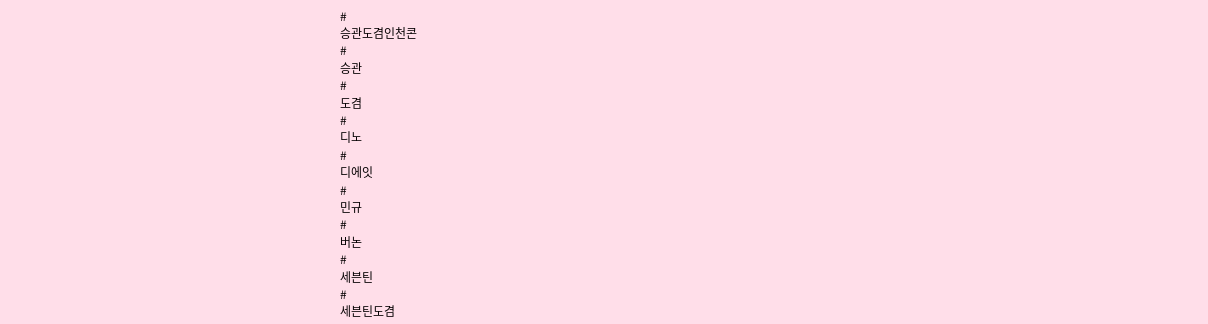#
승관도겸인천콘
#
승관
#
도겸
#
디노
#
디에잇
#
민규
#
버논
#
세븐틴
#
세븐틴도겸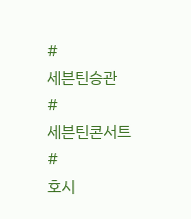#
세븐틴승관
#
세븐틴콘서트
#
호시